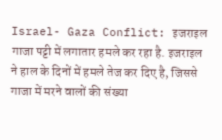Israel- Gaza Conflict: इजराइल गाजा पट्टी में लगातार हमले कर रहा है. इजराइल ने हाल के दिनों में हमले तेज कर दिए है, जिससे गाजा में मरने वालों की संख्या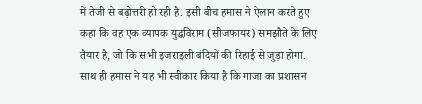में तेजी से बढ़ोत्तरी हो रही है. इसी बीच हमास ने ऐलान करते हुए कहा कि वह एक व्यापक युद्धविराम (सीजफायर) समझौते के लिए तैयार है, जो कि सभी इजराइली बंदियों की रिहाई से जुड़ा होगा. साथ ही हमास ने यह भी स्वीकार किया है कि गाजा का प्रशासन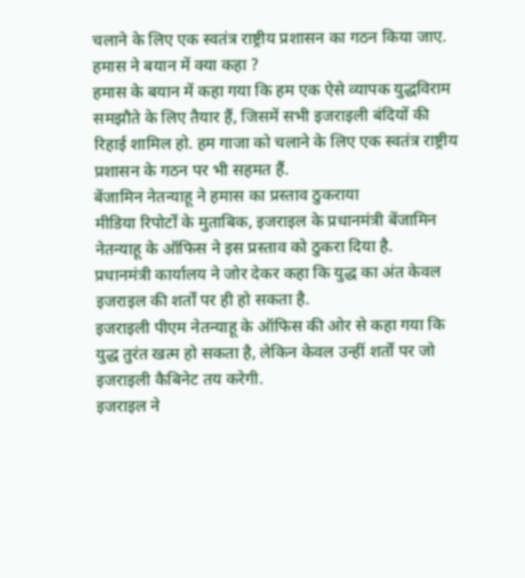चलाने के लिए एक स्वतंत्र राष्ट्रीय प्रशासन का गठन किया जाए.
हमास ने बयान में क्या कहा ?
हमास के बयान में कहा गया कि हम एक ऐसे व्यापक युद्धविराम समझौते के लिए तैयार हैं, जिसमें सभी इजराइली बंदियों की रिहाई शामिल हो. हम गाजा को चलाने के लिए एक स्वतंत्र राष्ट्रीय प्रशासन के गठन पर भी सहमत हैं.
बेंजामिन नेतन्याहू ने हमास का प्रस्ताव ठुकराया
मीडिया रिपोर्टों के मुताबिक, इजराइल के प्रधानमंत्री बेंजामिन नेतन्याहू के ऑफिस ने इस प्रस्ताव को ठुकरा दिया है.
प्रधानमंत्री कार्यालय ने जोर देकर कहा कि युद्ध का अंत केवल इजराइल की शर्तों पर ही हो सकता है.
इजराइली पीएम नेतन्याहू के ऑफिस की ओर से कहा गया कि युद्ध तुरंत खत्म हो सकता है, लेकिन केवल उन्हीं शर्तों पर जो इजराइली कैबिनेट तय करेगी.
इजराइल ने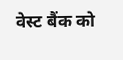वेस्ट बैंक को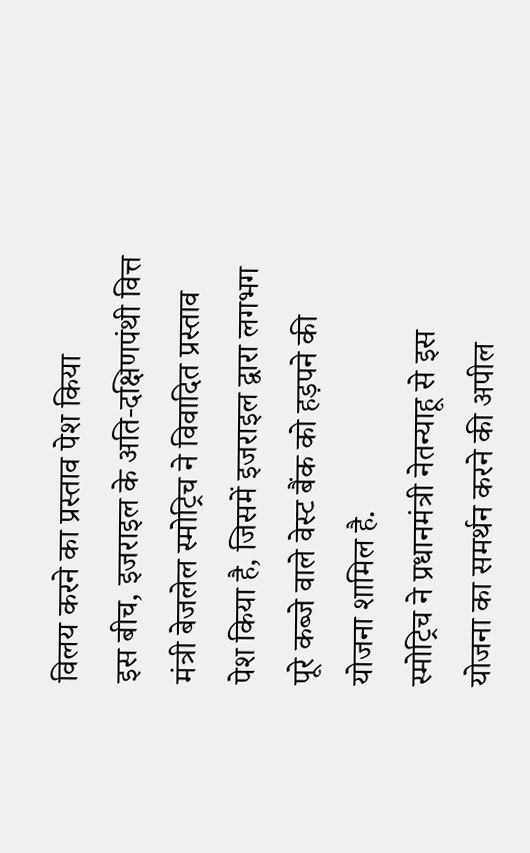विलय करने का प्रस्ताव पेश किया
इस बीच, इजराइल के अति-दक्षिणपंथी वित्त मंत्री बेजलेल स्मोट्रिच ने विवादित प्रस्ताव पेश किया है, जिसमें इजराइल द्वारा लगभग पूरे कब्जे वाले वेस्ट बैंक को हड़पने की योजना शामिल है.
स्मोट्रिच ने प्रधानमंत्री नेतन्याहू से इस योजना का समर्थन करने की अपील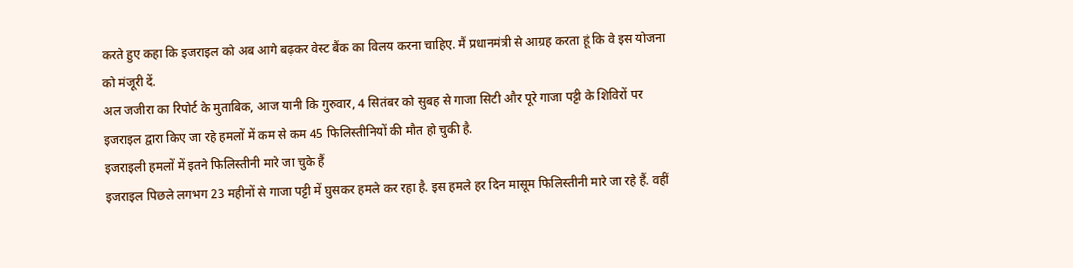करते हुए कहा कि इजराइल को अब आगे बढ़कर वेस्ट बैंक का विलय करना चाहिए. मैं प्रधानमंत्री से आग्रह करता हूं कि वे इस योजना को मंजूरी दें.
अल जजीरा का रिपोर्ट के मुताबिक, आज यानी कि गुरुवार, 4 सितंबर को सुबह से गाजा सिटी और पूरे गाजा पट्टी के शिविरों पर इजराइल द्वारा किए जा रहे हमलों में कम से कम 45 फिलिस्तीनियों की मौत हो चुकी है.
इजराइली हमलों में इतने फिलिस्तीनी मारे जा चुके हैं
इजराइल पिछले लगभग 23 महीनों से गाजा पट्टी में घुसकर हमले कर रहा है. इस हमले हर दिन मासूम फिलिस्तीनी मारे जा रहे हैं. वहीं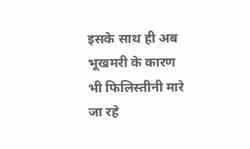इसके साथ ही अब भूखमरी के कारण भी फिलिस्तीनी मारे जा रहे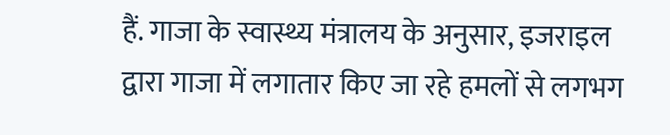हैं. गाजा के स्वास्थ्य मंत्रालय के अनुसार, इजराइल द्वारा गाजा में लगातार किए जा रहे हमलों से लगभग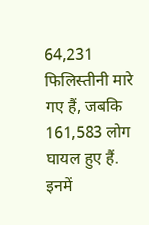64,231 फिलिस्तीनी मारे गए हैं, जबकि 161,583 लोग घायल हुए हैं. इनमें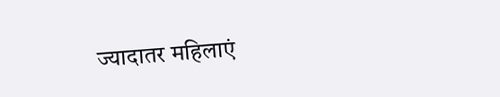ज्यादातर महिलाएं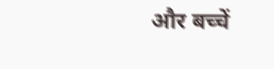और बच्चें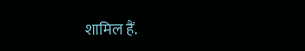शामिल हैं.